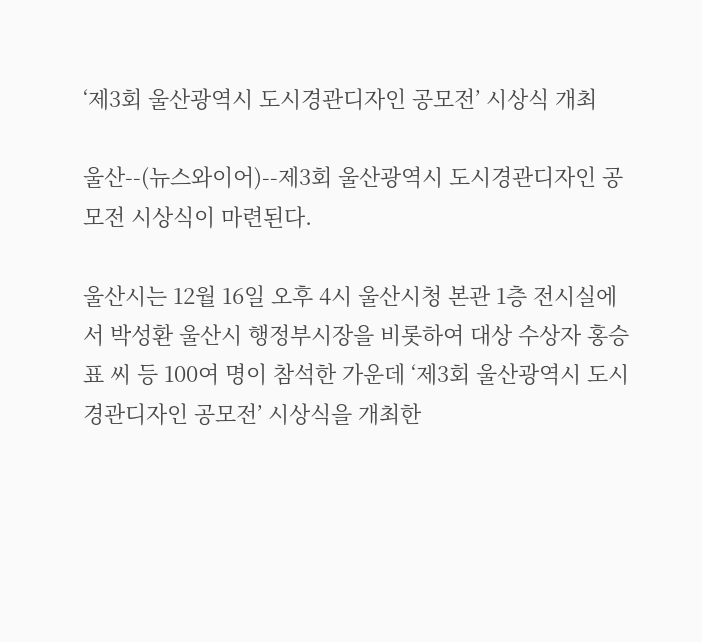‘제3회 울산광역시 도시경관디자인 공모전’ 시상식 개최

울산--(뉴스와이어)--제3회 울산광역시 도시경관디자인 공모전 시상식이 마련된다.

울산시는 12월 16일 오후 4시 울산시청 본관 1층 전시실에서 박성환 울산시 행정부시장을 비롯하여 대상 수상자 홍승표 씨 등 100여 명이 참석한 가운데 ‘제3회 울산광역시 도시경관디자인 공모전’ 시상식을 개최한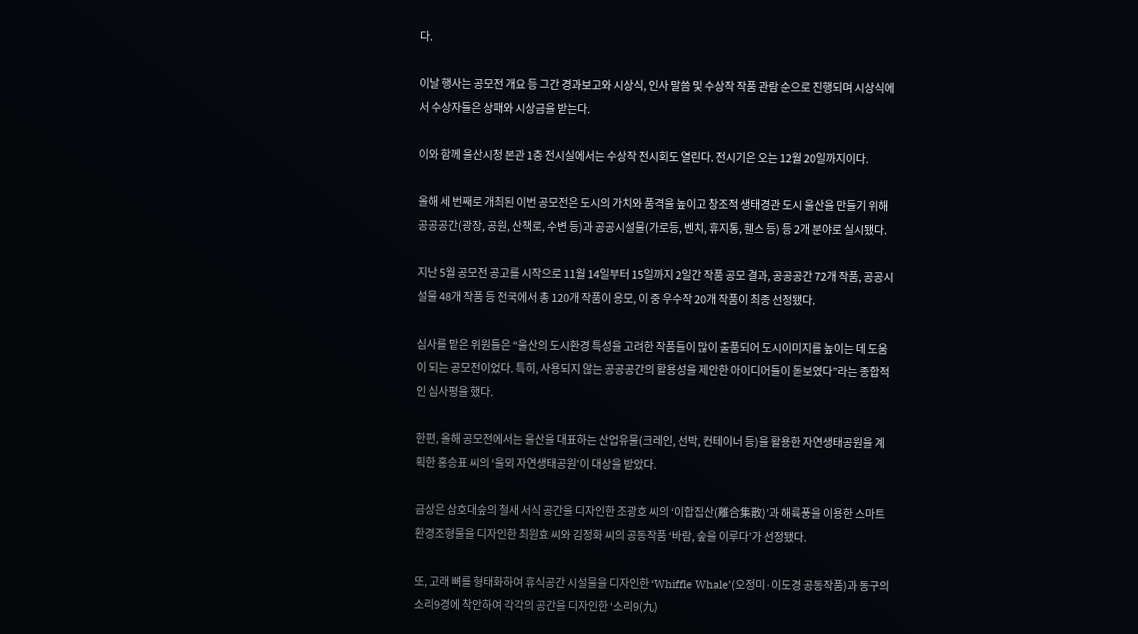다.

이날 행사는 공모전 개요 등 그간 경과보고와 시상식, 인사 말씀 및 수상작 작품 관람 순으로 진행되며 시상식에서 수상자들은 상패와 시상금을 받는다.

이와 함께 울산시청 본관 1층 전시실에서는 수상작 전시회도 열린다. 전시기은 오는 12월 20일까지이다.

올해 세 번째로 개최된 이번 공모전은 도시의 가치와 품격을 높이고 창조적 생태경관 도시 울산을 만들기 위해 공공공간(광장, 공원, 산책로, 수변 등)과 공공시설물(가로등, 벤치, 휴지통, 휀스 등) 등 2개 분야로 실시됐다.

지난 5월 공모전 공고를 시작으로 11월 14일부터 15일까지 2일간 작품 공모 결과, 공공공간 72개 작품, 공공시설물 48개 작품 등 전국에서 총 120개 작품이 응모, 이 중 우수작 20개 작품이 최종 선정됐다.

심사를 맡은 위원들은 “울산의 도시환경 특성을 고려한 작품들이 많이 출품되어 도시이미지를 높이는 데 도움이 되는 공모전이었다. 특히, 사용되지 않는 공공공간의 활용성을 제안한 아이디어들이 돋보였다”라는 종합적인 심사평을 했다.

한편, 올해 공모전에서는 울산을 대표하는 산업유물(크레인, 선박, 컨테이너 등)을 활용한 자연생태공원을 계획한 홍승표 씨의 ‘울뫼 자연생태공원’이 대상을 받았다.

금상은 삼호대숲의 철새 서식 공간을 디자인한 조광호 씨의 ‘이합집산(離合集散)’과 해륙풍을 이용한 스마트 환경조형물을 디자인한 최원효 씨와 김정화 씨의 공동작품 ‘바람, 숲을 이루다’가 선정됐다.

또, 고래 뼈를 형태화하여 휴식공간 시설물을 디자인한 ‘Whiffle Whale’(오정미·이도경 공동작품)과 동구의 소리9경에 착안하여 각각의 공간을 디자인한 ‘소리9(九)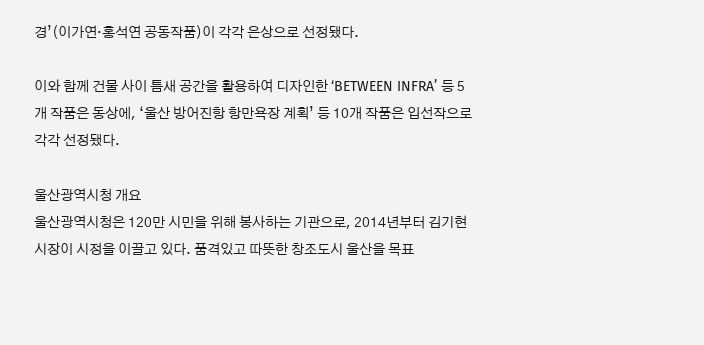경’(이가연·홍석연 공동작품)이 각각 은상으로 선정됐다.

이와 함께 건물 사이 틈새 공간을 활용하여 디자인한 ‘BETWEEN INFRA’ 등 5개 작품은 동상에, ‘울산 방어진항 항만욕장 계획’ 등 10개 작품은 입선작으로 각각 선정됐다.

울산광역시청 개요
울산광역시청은 120만 시민을 위해 봉사하는 기관으로, 2014년부터 김기현 시장이 시정을 이끌고 있다. 품격있고 따뜻한 창조도시 울산을 목표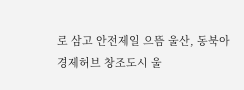로 삼고 안전제일 으뜸 울산, 동북아 경제허브 창조도시 울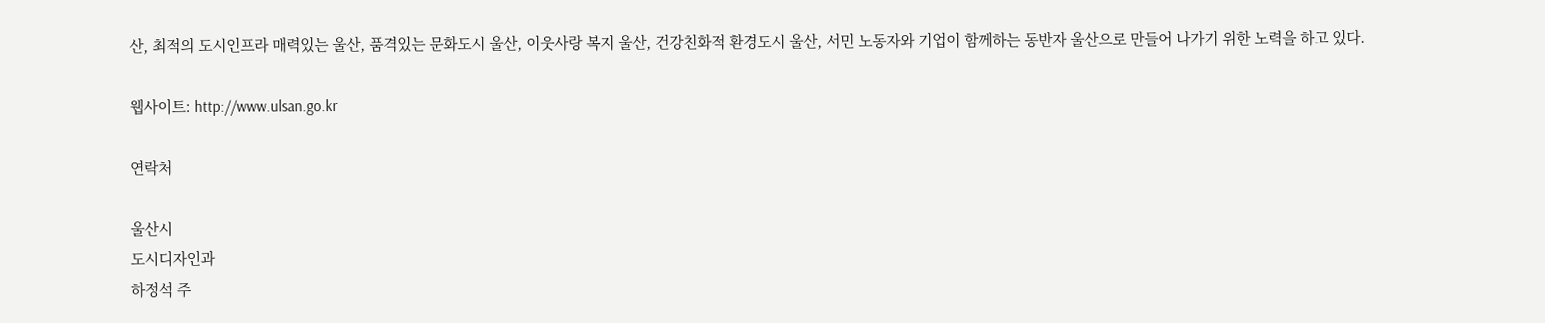산, 최적의 도시인프라 매력있는 울산, 품격있는 문화도시 울산, 이웃사랑 복지 울산, 건강친화적 환경도시 울산, 서민 노동자와 기업이 함께하는 동반자 울산으로 만들어 나가기 위한 노력을 하고 있다.

웹사이트: http://www.ulsan.go.kr

연락처

울산시
도시디자인과
하정석 주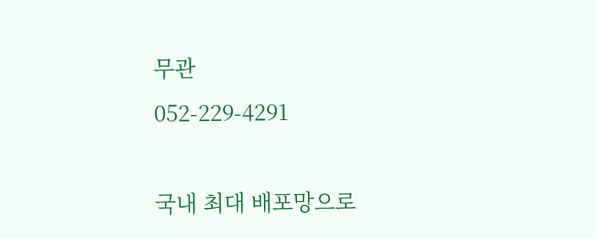무관
052-229-4291

국내 최대 배포망으로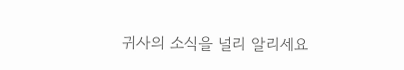귀사의 소식을 널리 알리세요